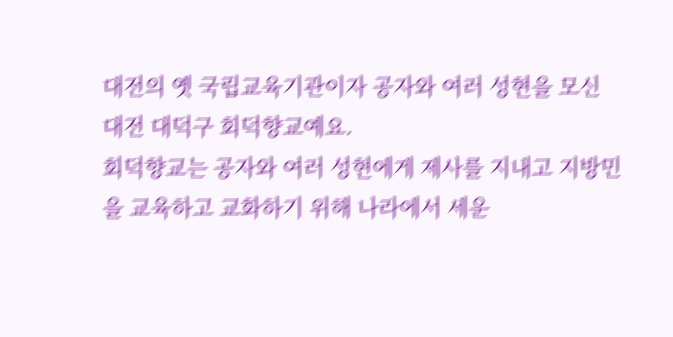대전의 옛 국립교육기관이자 공자와 여러 성현을 모신 대전 대덕구 회덕향교예요.
회덕향교는 공자와 여러 성현에게 제사를 지내고 지방민을 교육하고 교화하기 위해 나라에서 세운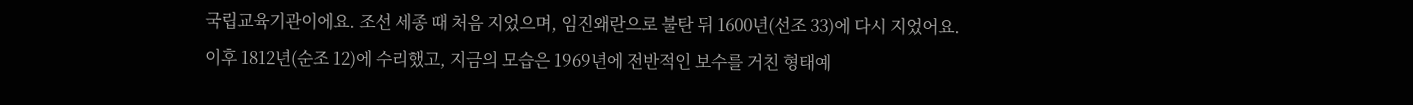국립교육기관이에요. 조선 세종 때 처음 지었으며, 임진왜란으로 불탄 뒤 1600년(선조 33)에 다시 지었어요.
이후 1812년(순조 12)에 수리했고, 지금의 모습은 1969년에 전반적인 보수를 거친 형태예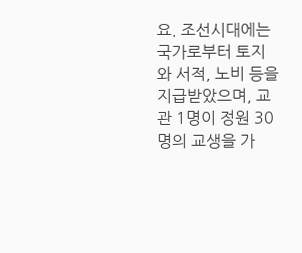요. 조선시대에는 국가로부터 토지와 서적, 노비 등을 지급받았으며, 교관 1명이 정원 30명의 교생을 가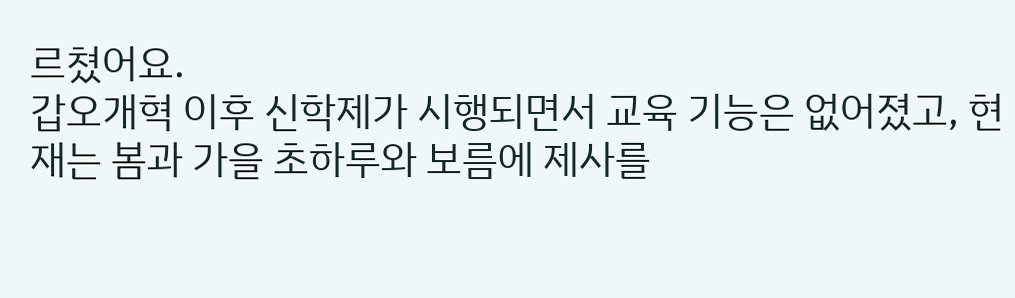르쳤어요.
갑오개혁 이후 신학제가 시행되면서 교육 기능은 없어졌고, 현재는 봄과 가을 초하루와 보름에 제사를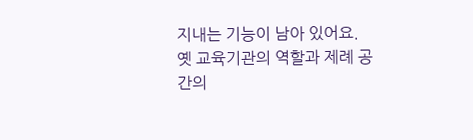지내는 기능이 남아 있어요. 옛 교육기관의 역할과 제례 공간의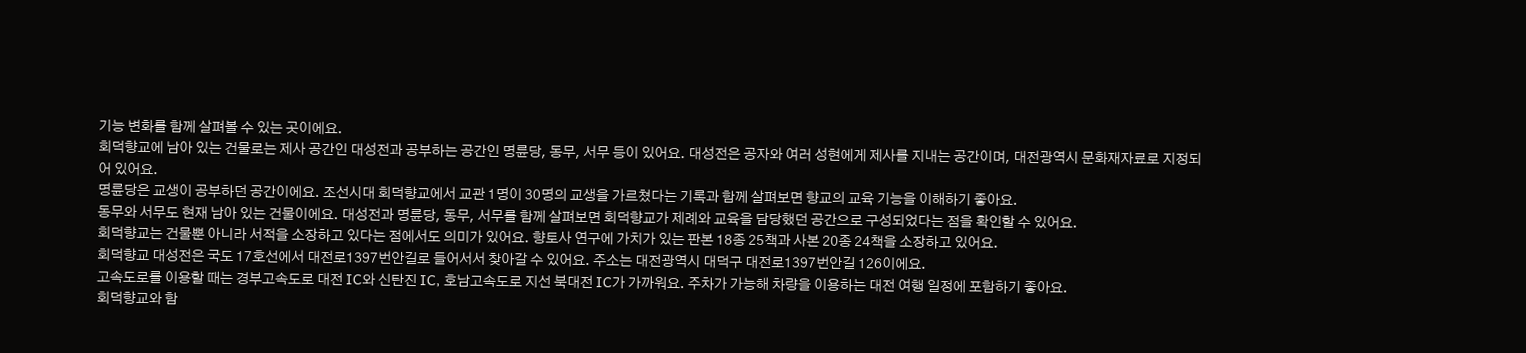기능 변화를 함께 살펴볼 수 있는 곳이에요.
회덕향교에 남아 있는 건물로는 제사 공간인 대성전과 공부하는 공간인 명륜당, 동무, 서무 등이 있어요. 대성전은 공자와 여러 성현에게 제사를 지내는 공간이며, 대전광역시 문화재자료로 지정되어 있어요.
명륜당은 교생이 공부하던 공간이에요. 조선시대 회덕향교에서 교관 1명이 30명의 교생을 가르쳤다는 기록과 함께 살펴보면 향교의 교육 기능을 이해하기 좋아요.
동무와 서무도 현재 남아 있는 건물이에요. 대성전과 명륜당, 동무, 서무를 함께 살펴보면 회덕향교가 제례와 교육을 담당했던 공간으로 구성되었다는 점을 확인할 수 있어요.
회덕향교는 건물뿐 아니라 서적을 소장하고 있다는 점에서도 의미가 있어요. 향토사 연구에 가치가 있는 판본 18종 25책과 사본 20종 24책을 소장하고 있어요.
회덕향교 대성전은 국도 17호선에서 대전로1397번안길로 들어서서 찾아갈 수 있어요. 주소는 대전광역시 대덕구 대전로1397번안길 126이에요.
고속도로를 이용할 때는 경부고속도로 대전 IC와 신탄진 IC, 호남고속도로 지선 북대전 IC가 가까워요. 주차가 가능해 차량을 이용하는 대전 여행 일정에 포함하기 좋아요.
회덕향교와 함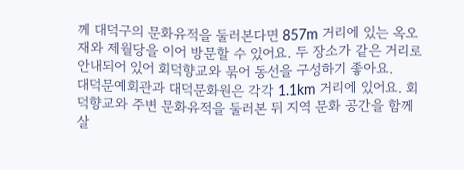께 대덕구의 문화유적을 둘러본다면 857m 거리에 있는 옥오재와 제월당을 이어 방문할 수 있어요. 두 장소가 같은 거리로 안내되어 있어 회덕향교와 묶어 동선을 구성하기 좋아요.
대덕문예회관과 대덕문화원은 각각 1.1km 거리에 있어요. 회덕향교와 주변 문화유적을 둘러본 뒤 지역 문화 공간을 함께 살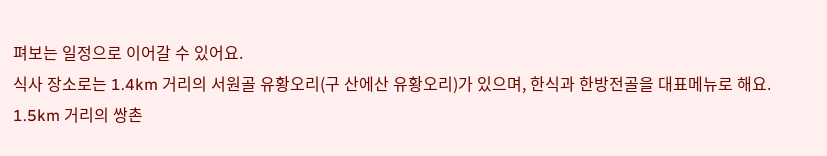펴보는 일정으로 이어갈 수 있어요.
식사 장소로는 1.4km 거리의 서원골 유황오리(구 산에산 유황오리)가 있으며, 한식과 한방전골을 대표메뉴로 해요. 1.5km 거리의 쌍촌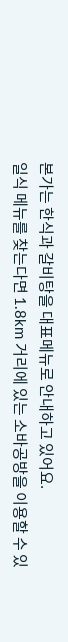본가는 한식과 갈비탕을 대표메뉴로 안내하고 있어요.
일식 메뉴를 찾는다면 1.8km 거리에 있는 소바공방을 이용할 수 있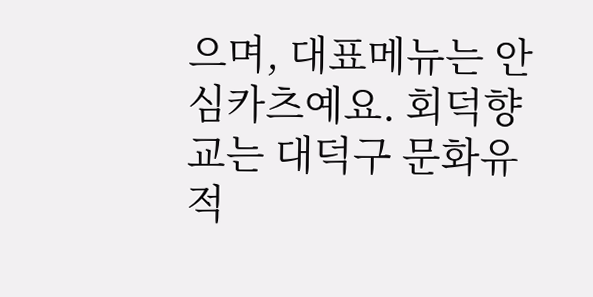으며, 대표메뉴는 안심카츠예요. 회덕향교는 대덕구 문화유적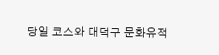당일 코스와 대덕구 문화유적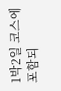1박2일 코스에 포함되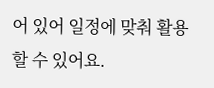어 있어 일정에 맞춰 활용할 수 있어요.